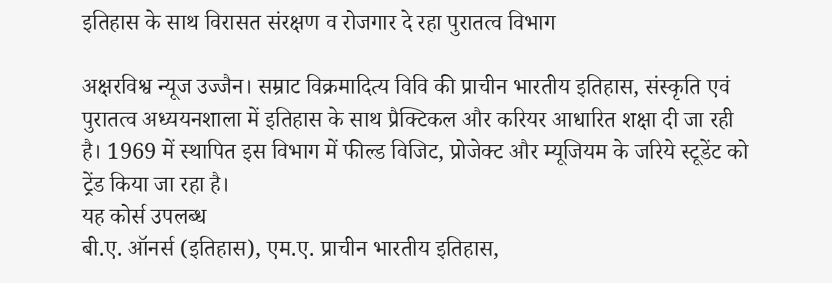इतिहास के साथ विरासत संरक्षण व रोजगार दे रहा पुरातत्व विभाग

अक्षरविश्व न्यूज उज्जैन। सम्राट विक्रमादित्य विवि की प्राचीन भारतीय इतिहास, संस्कृति एवं पुरातत्व अध्ययनशाला में इतिहास के साथ प्रैक्टिकल और करियर आधारित शक्षा दी जा रही है। 1969 में स्थापित इस विभाग में फील्ड विजिट, प्रोजेक्ट और म्यूजियम के जरिये स्टूडेंट को ट्रेंड किया जा रहा है।
यह कोर्स उपलब्ध
बी.ए. ऑनर्स (इतिहास), एम.ए. प्राचीन भारतीय इतिहास,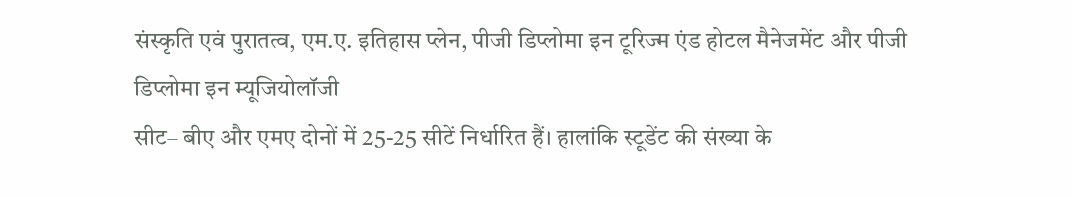संस्कृति एवं पुरातत्व, एम.ए. इतिहास प्लेन, पीजी डिप्लोमा इन टूरिज्म एंड होटल मैनेजमेंट और पीजी डिप्लोमा इन म्यूजियोलॉजी
सीट– बीए और एमए दोनों में 25-25 सीटें निर्धारित हैं। हालांकि स्टूडेंट की संख्या के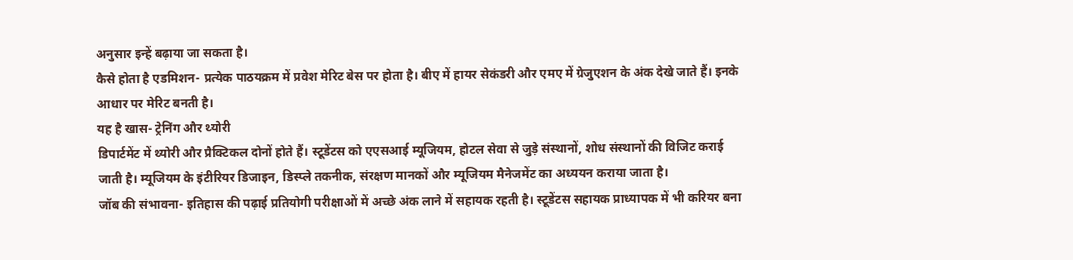अनुसार इन्हें बढ़ाया जा सकता है।
कैसे होता है एडमिशन- प्रत्येक पाठयक्रम में प्रवेश मेरिट बेस पर होता है। बीए में हायर सेकंडरी और एमए में ग्रेजुएशन के अंक देखे जाते हैं। इनके आधार पर मेरिट बनती है।
यह है खास- ट्रेनिंग और थ्योरी
डिपार्टमेंट में थ्योरी और प्रैक्टिकल दोनों होते हैं। स्टूडेंटस को एएसआई म्यूजियम, होटल सेवा से जुड़े संस्थानों, शोध संस्थानों की विजिट कराई जाती है। म्यूजियम के इंटीरियर डिजाइन, डिस्प्ले तकनीक, संरक्षण मानकों और म्यूजियम मैनेजमेंट का अध्ययन कराया जाता है।
जॉब की संभावना- इतिहास की पढ़ाई प्रतियोगी परीक्षाओं में अच्छे अंक लाने में सहायक रहती है। स्टूडेंटस सहायक प्राध्यापक में भी करियर बना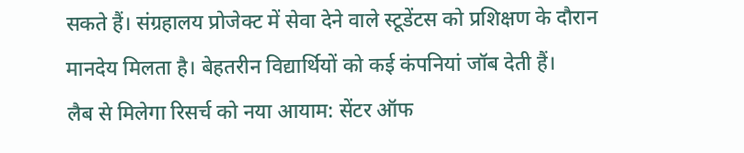सकते हैं। संग्रहालय प्रोजेक्ट में सेवा देने वाले स्टूडेंटस को प्रशिक्षण के दौरान मानदेय मिलता है। बेहतरीन विद्यार्थियों को कई कंपनियां जॉब देती हैं।
लैब से मिलेगा रिसर्च को नया आयाम: सेंटर ऑफ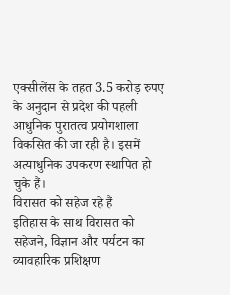एक्सीलेंस के तहत 3.5 करोड़ रुपए के अनुदान से प्रदेश की पहली आधुनिक पुरातत्व प्रयोगशाला विकसित की जा रही है। इसमें अत्याधुनिक उपकरण स्थापित हो चुके हैं।
विरासत को सहेज रहे हैं
इतिहास के साथ विरासत को सहेजने, विज्ञान और पर्यटन का व्यावहारिक प्रशिक्षण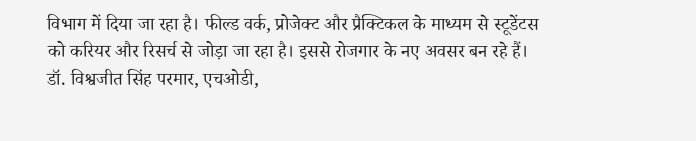विभाग में दिया जा रहा है। फील्ड वर्क, प्रोजेक्ट और प्रैक्टिकल के माध्यम से स्टूडेंटस को करियर और रिसर्च से जोड़ा जा रहा है। इससे रोजगार के नए अवसर बन रहे हैं।
डॉ. विश्वजीत सिंह परमार, एचओडी,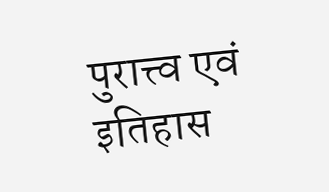पुरात्त्व एवं इतिहास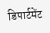डिपार्टमेंट